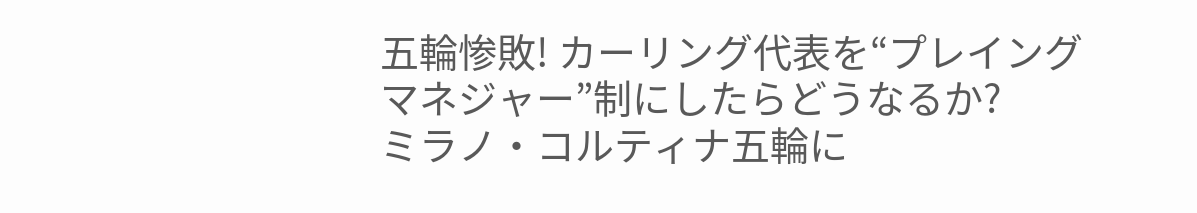五輪惨敗! カーリング代表を“プレイングマネジャー”制にしたらどうなるか?
ミラノ・コルティナ五輪に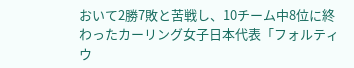おいて2勝7敗と苦戦し、10チーム中8位に終わったカーリング女子日本代表「フォルティウ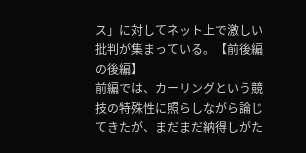ス」に対してネット上で激しい批判が集まっている。【前後編の後編】
前編では、カーリングという競技の特殊性に照らしながら論じてきたが、まだまだ納得しがた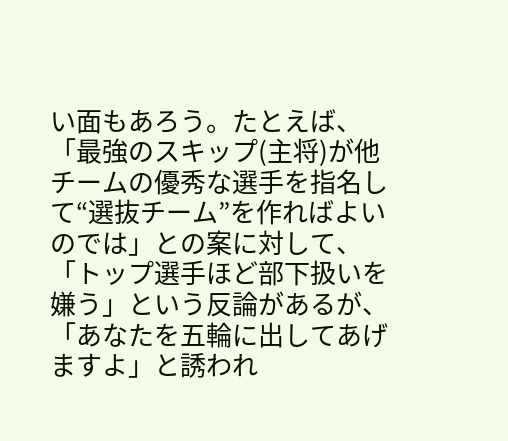い面もあろう。たとえば、「最強のスキップ(主将)が他チームの優秀な選手を指名して“選抜チーム”を作ればよいのでは」との案に対して、「トップ選手ほど部下扱いを嫌う」という反論があるが、「あなたを五輪に出してあげますよ」と誘われ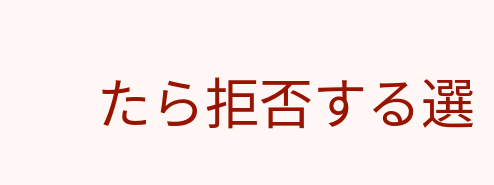たら拒否する選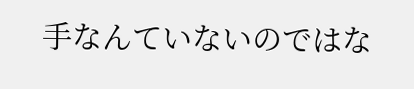手なんていないのではな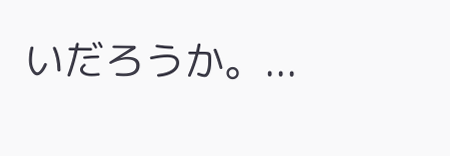いだろうか。...